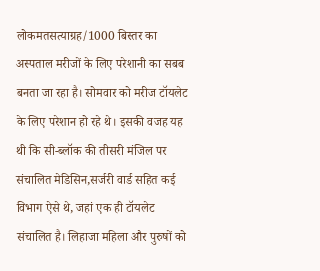लोकमतसत्याग्रह/1000 बिस्तर का अस्पताल मरीजों के लिए परेशानी का सबब बनता जा रहा है। सोमवार को मरीज टॉयलेट के लिए परेशान हो रहे थे। इसकी वजह यह थी कि सी-ब्लॉक की तीसरी मंजिल पर संचालित मेडिसिन,सर्जरी वार्ड सहित कई विभाग ऐसे थे, जहां एक ही टॉयलेट संचालित है। लिहाजा महिला और पुरुषों को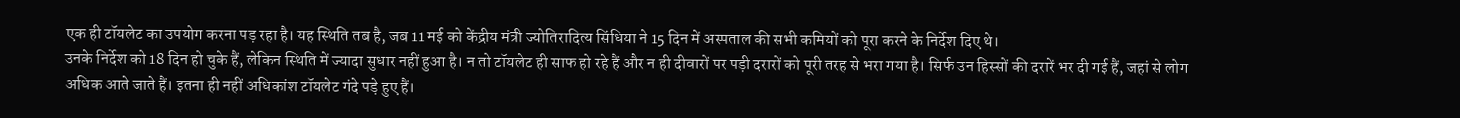एक ही टॉयलेट का उपयोग करना पड़ रहा है। यह स्थिति तब है, जब 11 मई को केंद्रीय मंत्री ज्योतिरादित्य सिंधिया ने 15 दिन में अस्पताल की सभी कमियों को पूरा करने के निर्देश दिए थे।
उनके निर्देश को 18 दिन हो चुके हैं, लेकिन स्थिति में ज्यादा सुधार नहीं हुआ है। न तो टॉयलेट ही साफ हो रहे हैं और न ही दीवारों पर पड़ी दरारों को पूरी तरह से भरा गया है। सिर्फ उन हिस्सों की दरारें भर दी गई हैं, जहां से लोग अधिक आते जाते हैं। इतना ही नहीं अधिकांश टॉयलेट गंदे पड़े हुए हैं।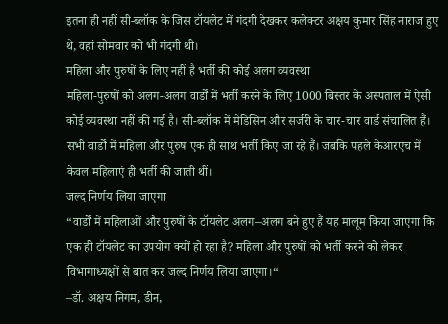इतना ही नहीं सी-ब्लॉक के जिस टॉयलेट में गंदगी देखकर कलेक्टर अक्षय कुमार सिंह नाराज हुए थे, वहां सोमवार को भी गंदगी थी।
महिला और पुरुषों के लिए नहीं है भर्ती की कोई अलग व्यवस्था
महिला-पुरुषों को अलग-अलग वार्डों में भर्ती करने के लिए 1000 बिस्तर के अस्पताल में ऐसी कोई व्यवस्था नहीं की गई है। सी-ब्लॉक में मेडिसिन और सर्जरी के चार-चार वार्ड संचालित हैं। सभी वार्डों में महिला और पुरुष एक ही साथ भर्ती किए जा रहे हैं। जबकि पहले केआरएच में केवल महिलाएं ही भर्ती की जाती थीं।
जल्द निर्णय लिया जाएगा
“वार्डों में महिलाओं और पुरुषों के टॉयलेट अलग–अलग बने हुए हैं यह मालूम किया जाएगा कि एक ही टॉयलेट का उपयोग क्यों हो रहा है? महिला और पुरुषों को भर्ती करने को लेकर विभागाध्यक्षों से बात कर जल्द निर्णय लिया जाएगा।“
–डॉ. अक्षय निगम, डीन,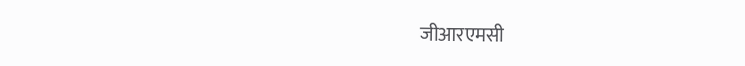जीआरएमसी